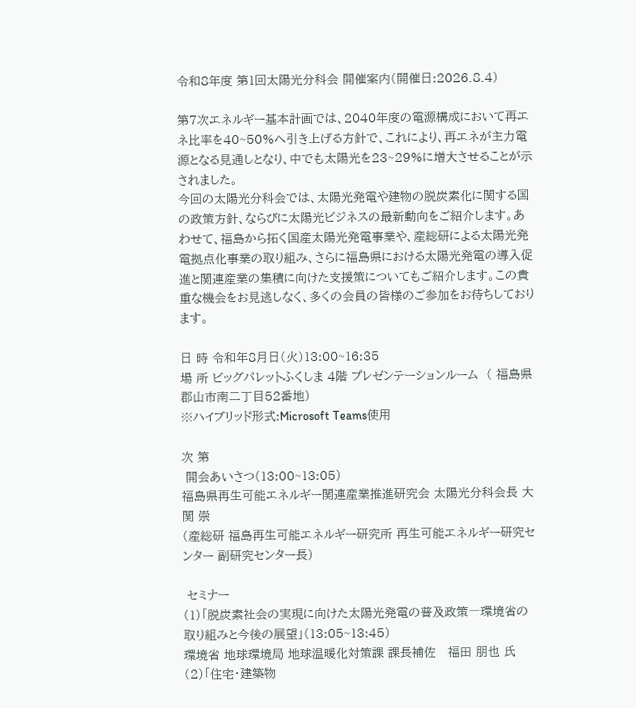令和8年度 第1回太陽光分科会 開催案内(開催日:2026.8.4)

第7次エネルギー基本計画では、2040年度の電源構成において再エネ比率を40~50%へ引き上げる方針で、これにより、再エネが主力電源となる見通しとなり、中でも太陽光を23~29%に増大させることが示されました。
今回の太陽光分科会では、太陽光発電や建物の脱炭素化に関する国の政策方針、ならびに太陽光ビジネスの最新動向をご紹介します。あわせて、福島から拓く国産太陽光発電事業や、産総研による太陽光発電拠点化事業の取り組み、さらに福島県における太陽光発電の導入促進と関連産業の集積に向けた支援策についてもご紹介します。この貴重な機会をお見逃しなく、多くの会員の皆様のご参加をお待ちしております。

日 時 令和年8月日(火)13:00~16:35
場 所 ビッグパレットふくしま 4階 プレゼンテーションルーム  ( 福島県郡山市南二丁目52番地)
※ハイブリッド形式:Microsoft Teams使用

次 第
 開会あいさつ(13:00~13:05)
福島県再生可能エネルギー関連産業推進研究会 太陽光分科会長 大関 崇
(産総研 福島再生可能エネルギー研究所 再生可能エネルギー研究センター 副研究センター長)

 セミナー
(1)「脱炭素社会の実現に向けた太陽光発電の普及政策―環境省の取り組みと今後の展望」(13:05~13:45)
環境省 地球環境局 地球温暖化対策課 課長補佐   福田 朋也 氏
(2)「住宅・建築物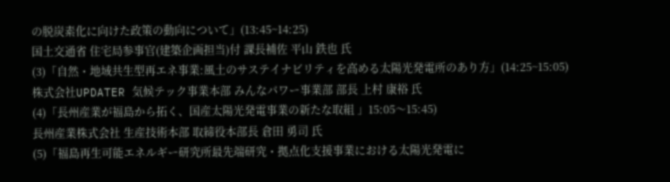の脱炭素化に向けた政策の動向について」(13:45~14:25)
国土交通省 住宅局参事官(建築企画担当)付 課長補佐 平山 鉄也 氏
(3)「自然・地域共生型再エネ事業:風土のサステイナビリティを高める太陽光発電所のあり方」(14:25~15:05)
株式会社UPDATER 気候テック事業本部 みんなパワー事業部 部長 上村 康裕 氏
(4)「長州産業が福島から拓く、国産太陽光発電事業の新たな取組 」15:05〜15:45)
長州産業株式会社 生産技術本部 取締役本部長 倉田 勇司 氏
(5)「福島再生可能エネルギー研究所最先端研究・拠点化支援事業における太陽光発電に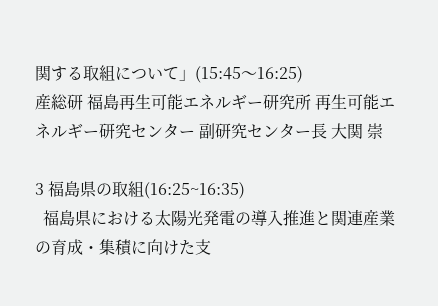関する取組について」(15:45〜16:25)
産総研 福島再生可能エネルギー研究所 再生可能エネルギー研究センター 副研究センター長 大関 崇

3 福島県の取組(16:25~16:35)
  福島県における太陽光発電の導入推進と関連産業の育成・集積に向けた支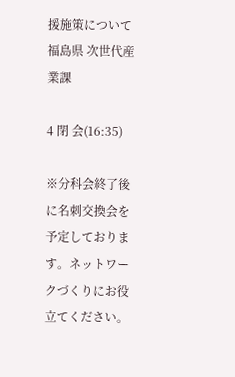援施策について
福島県 次世代産業課

4 閉 会(16:35)

※分科会終了後に名刺交換会を予定しております。ネットワークづくりにお役立てください。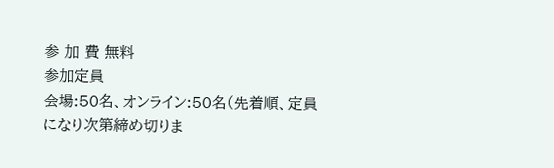参 加 費 無料
参加定員
会場:50名、オンライン:50名(先着順、定員になり次第締め切りま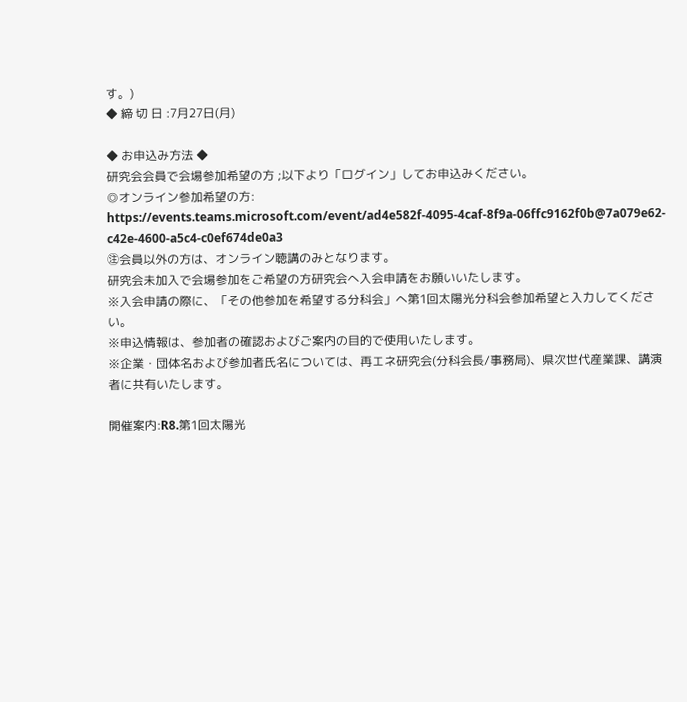す。)
◆ 締 切 日 :7月27日(月)

◆ お申込み方法 ◆
研究会会員で会場参加希望の方 ;以下より「ログイン」してお申込みください。
◎オンライン参加希望の方:
https://events.teams.microsoft.com/event/ad4e582f-4095-4caf-8f9a-06ffc9162f0b@7a079e62-c42e-4600-a5c4-c0ef674de0a3
㊟会員以外の方は、オンライン聴講のみとなります。
研究会未加入で会場参加をご希望の方研究会へ入会申請をお願いいたします。
※入会申請の際に、「その他参加を希望する分科会」へ第1回太陽光分科会参加希望と入力してください。
※申込情報は、参加者の確認およびご案内の目的で使用いたします。
※企業・団体名および参加者氏名については、再エネ研究会(分科会長/事務局)、県次世代産業課、講演者に共有いたします。

開催案内:R8.第1回太陽光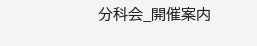分科会_開催案内